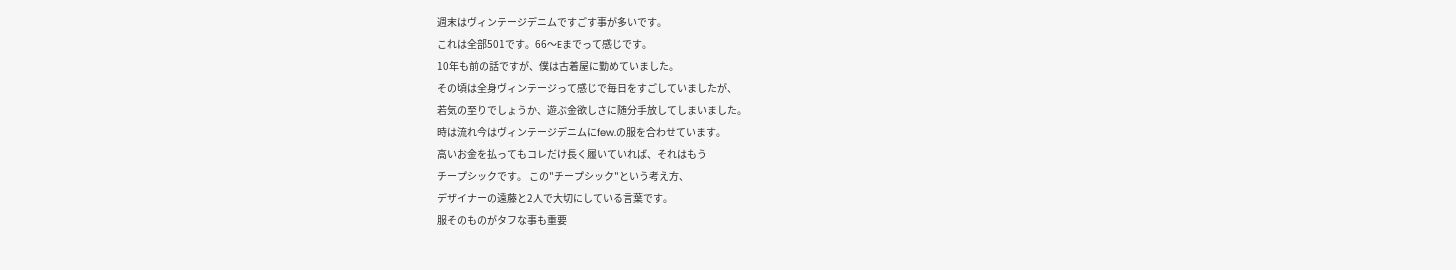週末はヴィンテージデニムですごす事が多いです。
これは全部501です。66〜Eまでって感じです。
10年も前の話ですが、僕は古着屋に勤めていました。
その頃は全身ヴィンテージって感じで毎日をすごしていましたが、
若気の至りでしょうか、遊ぶ金欲しさに随分手放してしまいました。
時は流れ今はヴィンテージデニムにfew.の服を合わせています。
高いお金を払ってもコレだけ長く履いていれば、それはもう
チープシックです。 この"チープシック"という考え方、
デザイナーの遠藤と2人で大切にしている言葉です。
服そのものがタフな事も重要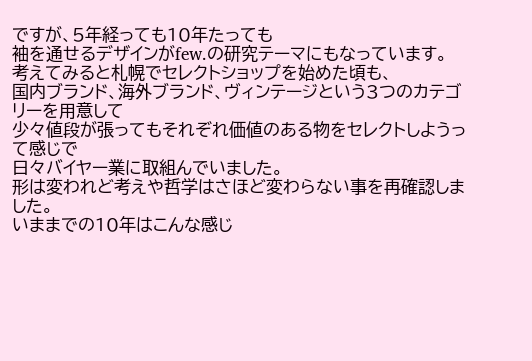ですが、5年経っても10年たっても
袖を通せるデザインがfew.の研究テーマにもなっています。
考えてみると札幌でセレクトショップを始めた頃も、
国内ブランド、海外ブランド、ヴィンテージという3つのカテゴリーを用意して
少々値段が張ってもそれぞれ価値のある物をセレクトしようって感じで
日々バイヤー業に取組んでいました。
形は変われど考えや哲学はさほど変わらない事を再確認しました。
いままでの10年はこんな感じ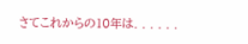さてこれからの10年は. . . . . .